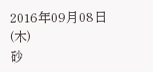2016年09月08日(木)
砂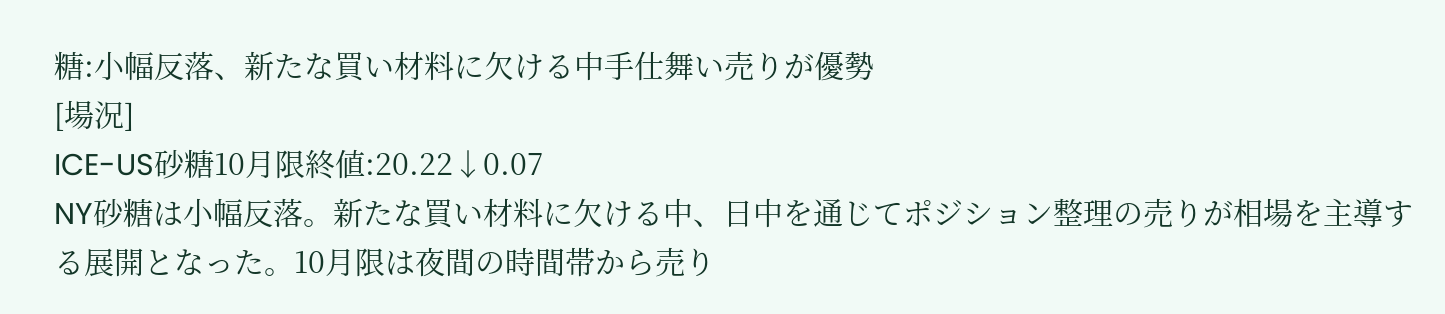糖:小幅反落、新たな買い材料に欠ける中手仕舞い売りが優勢
[場況]
ICE-US砂糖10月限終値:20.22↓0.07
NY砂糖は小幅反落。新たな買い材料に欠ける中、日中を通じてポジション整理の売りが相場を主導する展開となった。10月限は夜間の時間帯から売り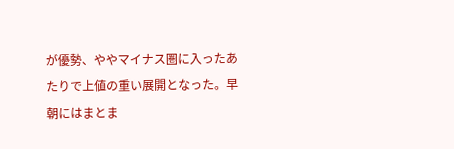が優勢、ややマイナス圏に入ったあたりで上値の重い展開となった。早朝にはまとま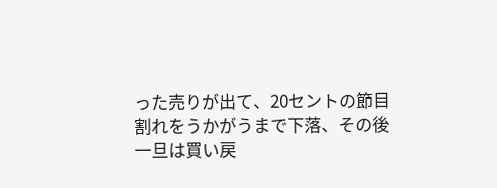った売りが出て、20セントの節目割れをうかがうまで下落、その後一旦は買い戻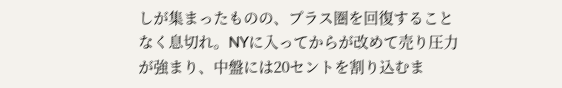しが集まったものの、プラス圏を回復することなく息切れ。NYに入ってからが改めて売り圧力が強まり、中盤には20セントを割り込むま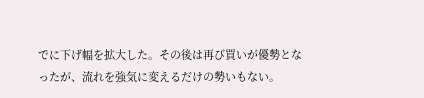でに下げ幅を拡大した。その後は再び買いが優勢となったが、流れを強気に変えるだけの勢いもない。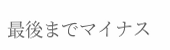最後までマイナス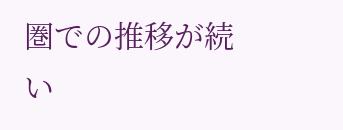圏での推移が続い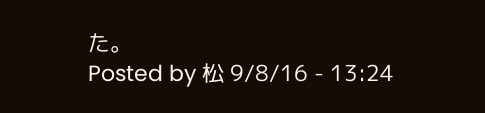た。
Posted by 松 9/8/16 - 13:24